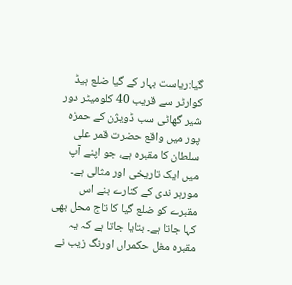گیا:ریاست بہار کے گیا ضلع ہیڈ کوارٹر سے قریب 40 کلومیٹر دور شیر گھاٹی سب ڈویژن کے حمزہ پور میں واقع حضرت قمر علی سلطان کا مقبرہ ہے، جو اپنے آپ میں ایک تاریخی اور مثالی ہے۔ مورہر ندی کے کنارے بنے اس مقبرے کو ضلع گیا کا تاج محل بھی کہا جاتا ہے۔ بتایا جاتا ہے کہ یہ مقبرہ مغل حکمراں اورنگ زیب نے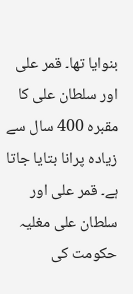بنوایا تھا۔ قمر علی اور سلطان علی کا مقبرہ 400 سال سے زیادہ پرانا بتایا جاتا ہے۔ قمر علی اور سلطان علی مغلیہ حکومت کی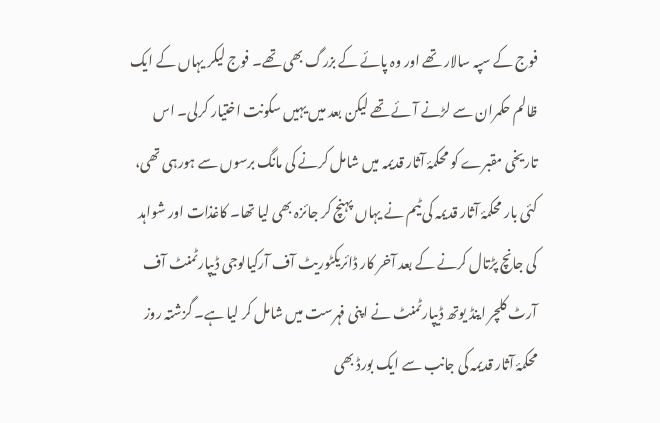فوج کے سپہ سالار تھے اور وہ پائے کے بزرگ بھی تھے۔ فوج لیکر یہاں کے ایک ظالم حکمران سے لڑنے آئے تھے لیکن بعد میں یہیں سکونت اختیار کرلی۔ اس تاریخی مقبرے کو محکمۂ آثار قدیمہ میں شامل کرنے کی مانگ برسوں سے ہورہی تھی، کئی بار محکمۂ آثار قدیمہ کی ٹیم نے یہاں پہنچ کر جائزہ بھی لیا تھا۔ کاغذات اور شواہد کی جانچ پڑتال کرنے کے بعد آخر کار ڈائریکٹوریٹ آف آرکیالوجی ڈیپارٹمنٹ آف آرٹ کلچر اینڈ یوتھ ڈیپارٹمنٹ نے اپنی فہرست میں شامل کر لیا ہے۔ گزشتہ روز محکمۂ آثار قدیمہ کی جانب سے ایک بورڈ بھی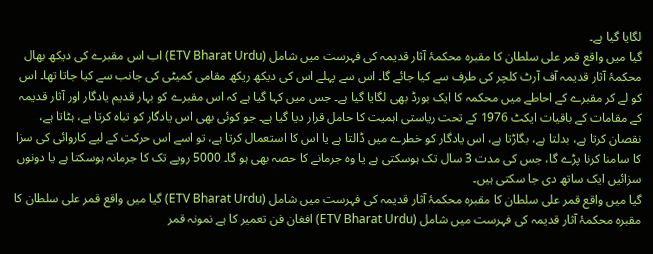لگایا گیا ہے۔
گیا میں واقع قمر علی سلطان کا مقبرہ محکمۂ آثار قدیمہ کی فہرست میں شامل (ETV Bharat Urdu) اب اس مقبرے کی دیکھ بھال محکمۂ آثار قدیمہ آف آرٹ کلچر کی طرف سے کیا جائے گا۔ اس سے پہلے اس کی دیکھ ریکھ مقامی کمیٹی کی جانب سے کیا جاتا تھا۔ اس کو لے کر مقبرے کے احاطے میں محکمہ کا ایک بورڈ بھی لگایا گیا ہے۔ جس میں کہا گیا ہے کہ اس مقبرے کو بہار قدیم یادگار اور آثار قدیمہ کے مقامات کے باقیات ایکٹ 1976 کے تحت ریاستی اہمیت کا حامل قرار دیا گیا ہے۔ جو کوئی بھی اس یادگار کو تباہ کرتا ہے، ہٹاتا ہے، نقصان کرتا ہے، بدلتا ہے، بگاڑتا ہے، اس یادگار کو خطرے میں ڈالتا ہے یا اس کا استعمال کرتا ہے، تو اسے اس حرکت کے لیے کاروائی کی سزا کا سامنا کرنا پڑے گا، جس کی مدت 3 سال تک ہوسکتی ہے یا وہ جرمانے کا حصہ بھی ہو گا۔ 5000 روپے تک کا جرمانہ ہوسکتا ہے یا دونوں سزائیں ایک ساتھ دی جا سکتی ہیں۔
گیا میں واقع قمر علی سلطان کا مقبرہ محکمۂ آثار قدیمہ کی فہرست میں شامل (ETV Bharat Urdu) گیا میں واقع قمر علی سلطان کا مقبرہ محکمۂ آثار قدیمہ کی فہرست میں شامل (ETV Bharat Urdu) افغان فن تعمیر کا ہے نمونہ قمر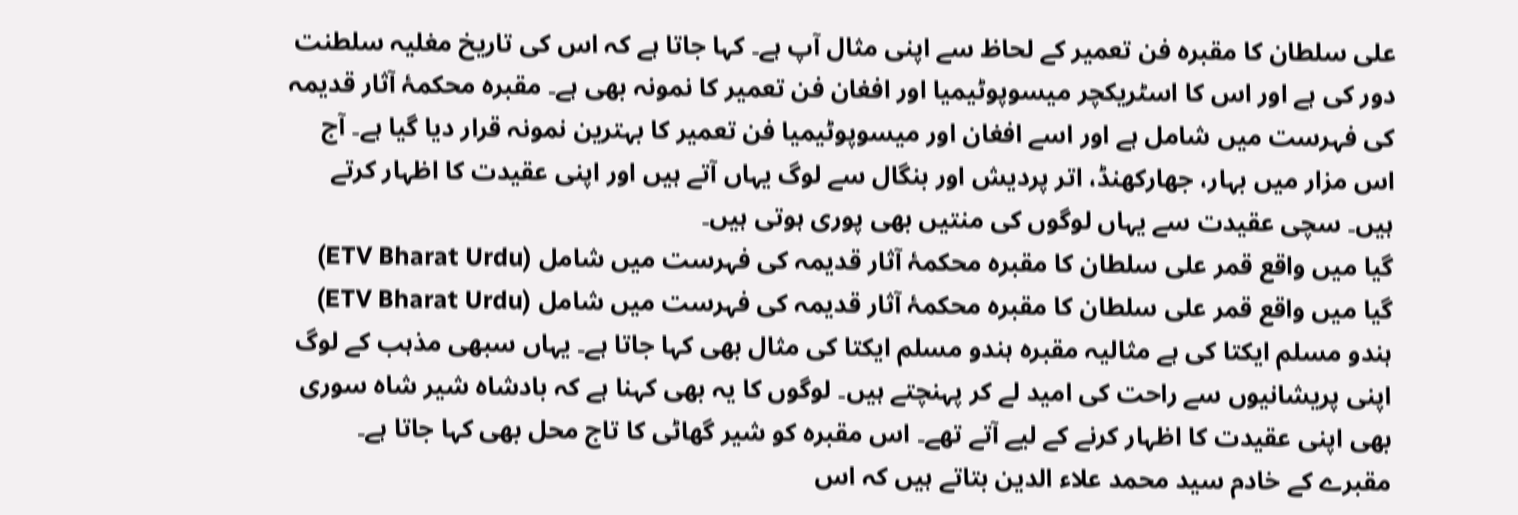علی سلطان کا مقبرہ فن تعمیر کے لحاظ سے اپنی مثال آپ ہے۔ کہا جاتا ہے کہ اس کی تاریخ مغلیہ سلطنت دور کی ہے اور اس کا اسٹریکچر میسوپوٹیمیا اور افغان فن تعمیر کا نمونہ بھی ہے۔ مقبرہ محکمۂ آثار قدیمہ کی فہرست میں شامل ہے اور اسے افغان اور میسوپوٹیمیا فن تعمیر کا بہترین نمونہ قرار دیا گیا ہے۔ آج اس مزار میں بہار، جھارکھنڈ، اتر پردیش اور بنگال سے لوگ یہاں آتے ہیں اور اپنی عقیدت کا اظہار کرتے ہیں۔ سچی عقیدت سے یہاں لوگوں کی منتیں بھی پوری ہوتی ہیں۔
گیا میں واقع قمر علی سلطان کا مقبرہ محکمۂ آثار قدیمہ کی فہرست میں شامل (ETV Bharat Urdu) گیا میں واقع قمر علی سلطان کا مقبرہ محکمۂ آثار قدیمہ کی فہرست میں شامل (ETV Bharat Urdu) ہندو مسلم ایکتا کی ہے مثالیہ مقبرہ ہندو مسلم ایکتا کی مثال بھی کہا جاتا ہے۔ یہاں سبھی مذہب کے لوگ اپنی پریشانیوں سے راحت کی امید لے کر پہنچتے ہیں۔ لوگوں کا یہ بھی کہنا ہے کہ بادشاہ شیر شاہ سوری بھی اپنی عقیدت کا اظہار کرنے کے لیے آتے تھے۔ اس مقبرہ کو شیر گھاٹی کا تاج محل بھی کہا جاتا ہے۔ مقبرے کے خادم سید محمد علاء الدین بتاتے ہیں کہ اس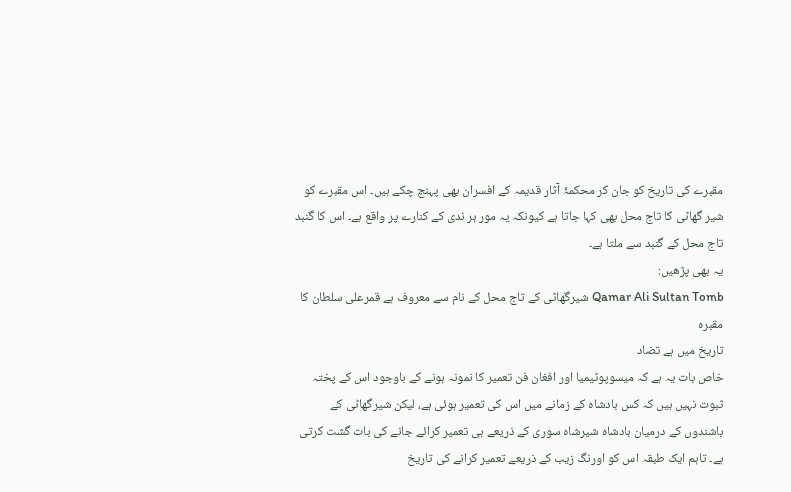مقبرے کی تاریخ کو جان کر محکمۂ آثار قدیمہ کے افسران بھی پہنچ چکے ہیں۔ اس مقبرے کو شیر گھاٹی کا تاج محل بھی کہا جاتا ہے کیونکہ یہ مور ہر ندی کے کنارے پر واقع ہے۔ اس کا گنبد تاج محل کے گنبد سے ملتا ہے۔
یہ بھی پڑھیں:
Qamar Ali Sultan Tomb شیرگھاٹی کے تاج محل کے نام سے معروف ہے قمرعلی سلطان کا مقبرہ
تاریخ میں ہے تضاد
خاص بات یہ ہے کہ میسوپوٹیمیا اور افغان فن تعمیر کا نمونہ ہونے کے باوجود اس کے پختہ ثبوت نہیں ہیں کہ کس بادشاہ کے زمانے میں اس کی تعمیر ہوئی ہے، لیکن شیرگھاٹی کے باشندوں کے درمیان بادشاہ شیرشاہ سوری کے ذریعے ہی تعمیر کرائے جانے کی بات گشت کرتی ہے۔ تاہم ایک طبقہ اس کو اورنگ زیب کے ذریعے تعمیر کرانے کی تاریخ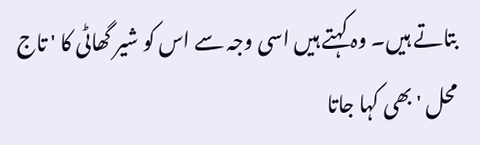بتاتے ہیں۔ وہ کہتے ہیں اسی وجہ سے اس کو شیر گھاٹی کا ' تاج محل ' بھی کہا جاتا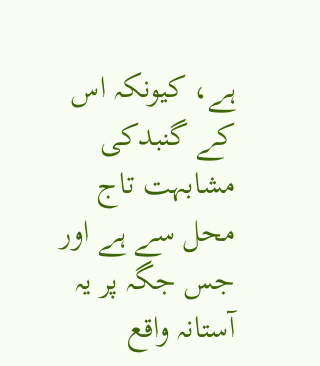ہے، کیونکہ اس کے گنبدکی مشابہت تاج محل سے ہے اور جس جگہ پر یہ آستانہ واقع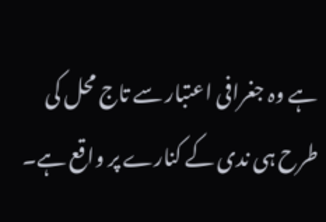ہے وہ جغرافی اعتبار سے تاج محل کی طرح ہی ندی کے کنارے پر واقع ہے۔